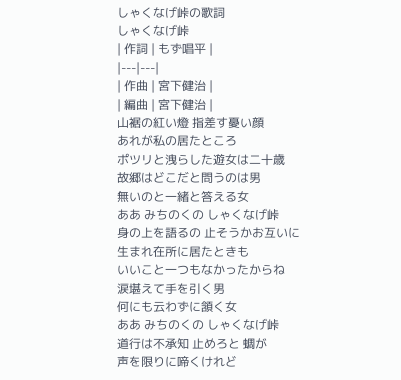しゃくなげ峠の歌詞
しゃくなげ峠
| 作詞 | もず唱平 |
|---|---|
| 作曲 | 宮下健治 |
| 編曲 | 宮下健治 |
山裾の紅い燈 指差す憂い顔
あれが私の居たところ
ポツリと洩らした遊女は二十歳
故郷はどこだと問うのは男
無いのと一緒と答える女
ああ みちのくの しゃくなげ峠
身の上を語るの 止そうかお互いに
生まれ在所に居たときも
いいこと一つもなかったからね
涙堪えて手を引く男
何にも云わずに頷く女
ああ みちのくの しゃくなげ峠
道行は不承知 止めろと 蜩が
声を限りに啼くけれど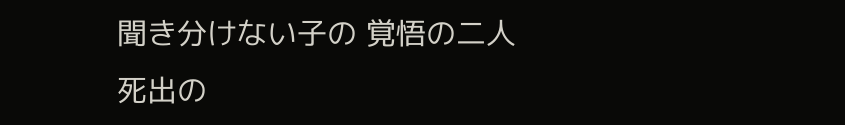聞き分けない子の 覚悟の二人
死出の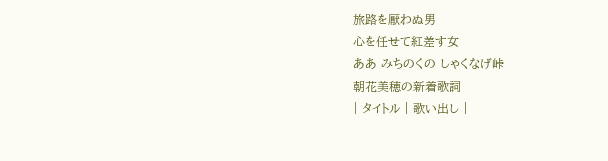旅路を厭わぬ男
心を任せて紅差す女
ああ みちのくの しゃくなげ峠
朝花美穂の新着歌詞
| タイトル | 歌い出し |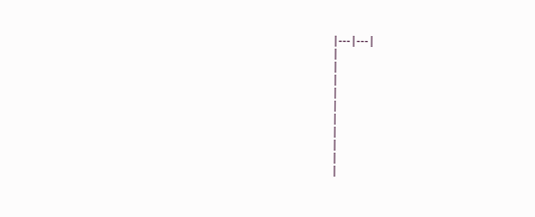|---|---|
|
|
|
|
|
|
|
|
|
|